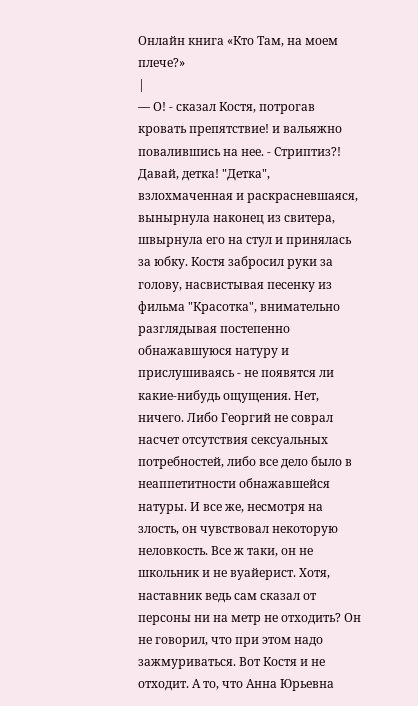Онлайн книга «Кто Там, на моем плече?»
|
— О! - сказал Костя, потрогав кровать препятствие! и вальяжно повалившись на нее. - Стриптиз?! Давай, детка! "Детка", взлохмаченная и раскрасневшаяся, вынырнула наконец из свитера, швырнула его на стул и принялась за юбку. Костя забросил руки за голову, насвистывая песенку из фильма "Красотка", внимательно разглядывая постепенно обнажавшуюся натуру и прислушиваясь - не появятся ли какие-нибудь ощущения. Нет, ничего. Либо Георгий не соврал насчет отсутствия сексуальных потребностей, либо все дело было в неаппетитности обнажавшейся натуры. И все же, несмотря на злость, он чувствовал некоторую неловкость. Все ж таки, он не школьник и не вуайерист. Хотя, наставник ведь сам сказал от персоны ни на метр не отходить? Он не говорил, что при этом надо зажмуриваться. Вот Костя и не отходит. А то, что Анна Юрьевна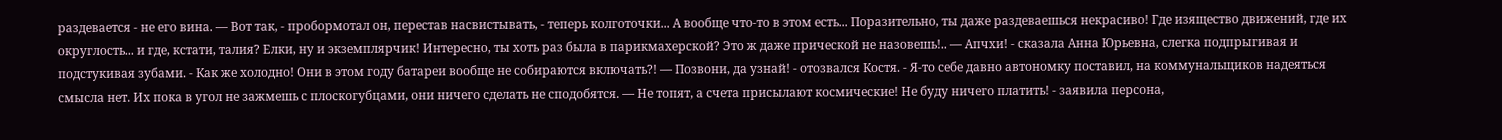раздевается - не его вина. — Вот так, - пробормотал он, перестав насвистывать, - теперь колготочки... А вообще что-то в этом есть... Поразительно, ты даже раздеваешься некрасиво! Где изящество движений, где их округлость... и где, кстати, талия? Елки, ну и экземплярчик! Интересно, ты хоть раз была в парикмахерской? Это ж даже прической не назовешь!.. — Апчхи! - сказала Анна Юрьевна, слегка подпрыгивая и подстукивая зубами. - Как же холодно! Они в этом году батареи вообще не собираются включать?! — Позвони, да узнай! - отозвался Костя. - Я-то себе давно автономку поставил, на коммунальщиков надеяться смысла нет. Их пока в угол не зажмешь с плоскогубцами, они ничего сделать не сподобятся. — Не топят, а счета присылают космические! Не буду ничего платить! - заявила персона,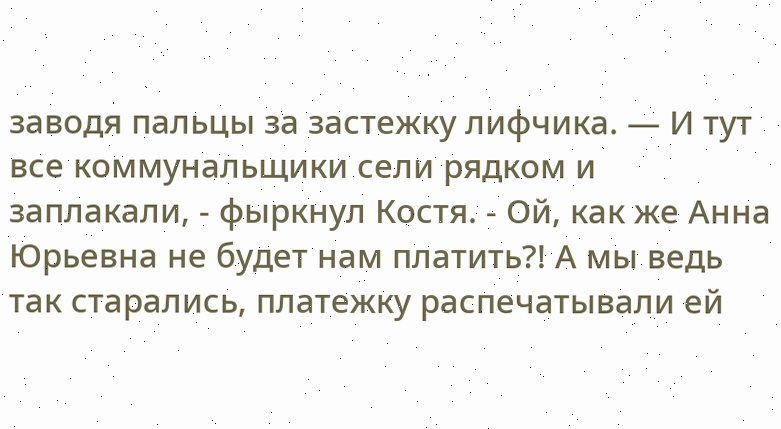заводя пальцы за застежку лифчика. — И тут все коммунальщики сели рядком и заплакали, - фыркнул Костя. - Ой, как же Анна Юрьевна не будет нам платить?! А мы ведь так старались, платежку распечатывали ей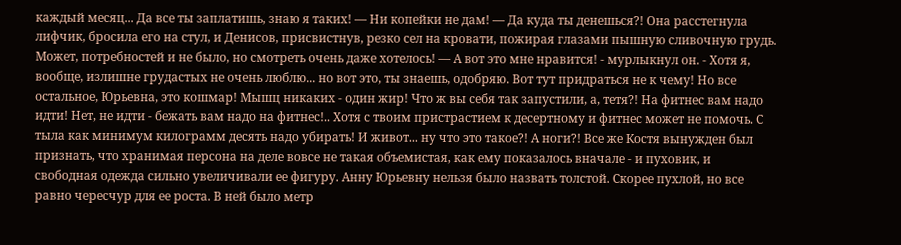каждый месяц... Да все ты заплатишь, знаю я таких! — Ни копейки не дам! — Да куда ты денешься?! Она расстегнула лифчик, бросила его на стул, и Денисов, присвистнув, резко сел на кровати, пожирая глазами пышную сливочную грудь. Может, потребностей и не было, но смотреть очень даже хотелось! — А вот это мне нравится! - мурлыкнул он. - Хотя я, вообще, излишне грудастых не очень люблю... но вот это, ты знаешь, одобряю. Вот тут придраться не к чему! Но все остальное, Юрьевна, это кошмар! Мышц никаких - один жир! Что ж вы себя так запустили, а, тетя?! На фитнес вам надо идти! Нет, не идти - бежать вам надо на фитнес!.. Хотя с твоим пристрастием к десертному и фитнес может не помочь. С тыла как минимум килограмм десять надо убирать! И живот... ну что это такое?! А ноги?! Все же Костя вынужден был признать, что хранимая персона на деле вовсе не такая объемистая, как ему показалось вначале - и пуховик, и свободная одежда сильно увеличивали ее фигуру. Анну Юрьевну нельзя было назвать толстой. Скорее пухлой, но все равно чересчур для ее роста. В ней было метр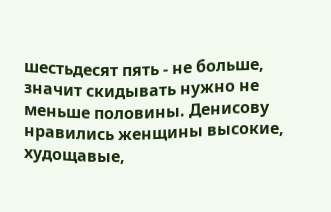шестьдесят пять - не больше, значит скидывать нужно не меньше половины. Денисову нравились женщины высокие, худощавые,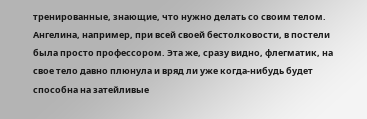тренированные, знающие, что нужно делать со своим телом. Ангелина, например, при всей своей бестолковости, в постели была просто профессором. Эта же, сразу видно, флегматик, на свое тело давно плюнула и вряд ли уже когда-нибудь будет способна на затейливые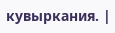кувыркания. |